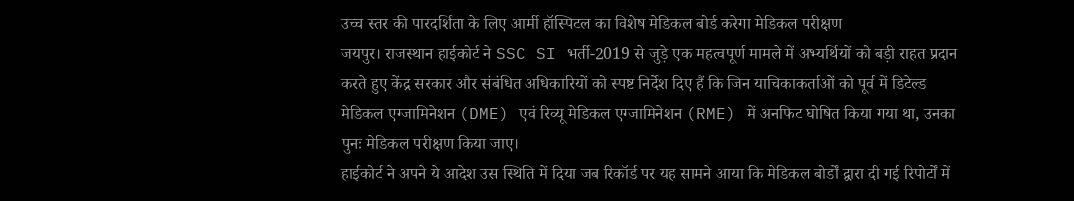उच्च स्तर की पारदर्शिता के लिए आर्मी हॉस्पिटल का विशेष मेडिकल बोर्ड करेगा मेडिकल परीक्षण
जयपुर। राजस्थान हाईकोर्ट ने SSC SI भर्ती-2019 से जुड़े एक महत्वपूर्ण मामले में अभ्यर्थियों को बड़ी राहत प्रदान करते हुए केंद्र सरकार और संबंधित अधिकारियों को स्पष्ट निर्देश दिए हैं कि जिन याचिकाकर्ताओं को पूर्व में डिटेल्ड मेडिकल एग्जामिनेशन (DME) एवं रिव्यू मेडिकल एग्जामिनेशन (RME) में अनफिट घोषित किया गया था, उनका पुनः मेडिकल परीक्षण किया जाए।
हाईकोर्ट ने अपने ये आदेश उस स्थिति में दिया जब रिकॉर्ड पर यह सामने आया कि मेडिकल बोर्डों द्वारा दी गई रिपोर्टों में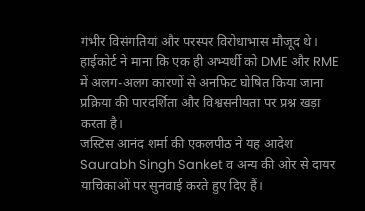गंभीर विसंगतियां और परस्पर विरोधाभास मौजूद थे।
हाईकोर्ट ने माना कि एक ही अभ्यर्थी को DME और RME में अलग-अलग कारणों से अनफिट घोषित किया जाना प्रक्रिया की पारदर्शिता और विश्वसनीयता पर प्रश्न खड़ा करता है।
जस्टिस आनंद शर्मा की एकलपीठ ने यह आदेश Saurabh Singh Sanket व अन्य की ओर से दायर याचिकाओं पर सुनवाई करते हुए दिए हैं।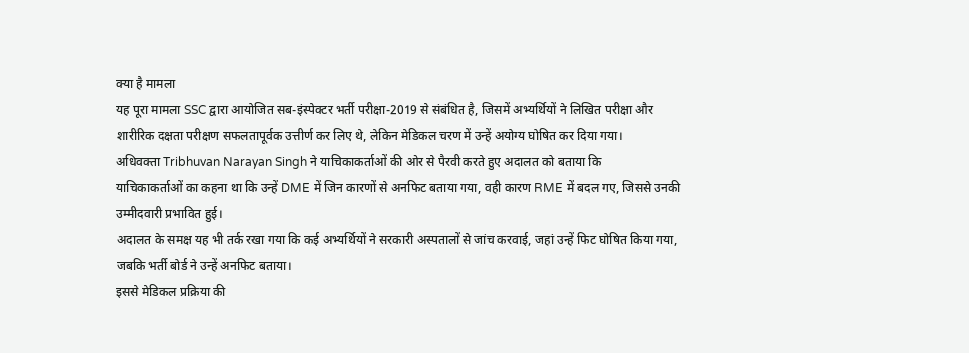क्या है मामला
यह पूरा मामला SSC द्वारा आयोजित सब-इंस्पेक्टर भर्ती परीक्षा-2019 से संबंधित है, जिसमें अभ्यर्थियों ने लिखित परीक्षा और शारीरिक दक्षता परीक्षण सफलतापूर्वक उत्तीर्ण कर लिए थे, लेकिन मेडिकल चरण में उन्हें अयोग्य घोषित कर दिया गया।
अधिवक्ता Tribhuvan Narayan Singh ने याचिकाकर्ताओं की ओर से पैरवी करते हुए अदालत को बताया कि
याचिकाकर्ताओं का कहना था कि उन्हें DME में जिन कारणों से अनफिट बताया गया, वही कारण RME में बदल गए, जिससे उनकी उम्मीदवारी प्रभावित हुई।
अदालत के समक्ष यह भी तर्क रखा गया कि कई अभ्यर्थियों ने सरकारी अस्पतालों से जांच करवाई, जहां उन्हें फिट घोषित किया गया, जबकि भर्ती बोर्ड ने उन्हें अनफिट बताया।
इससे मेडिकल प्रक्रिया की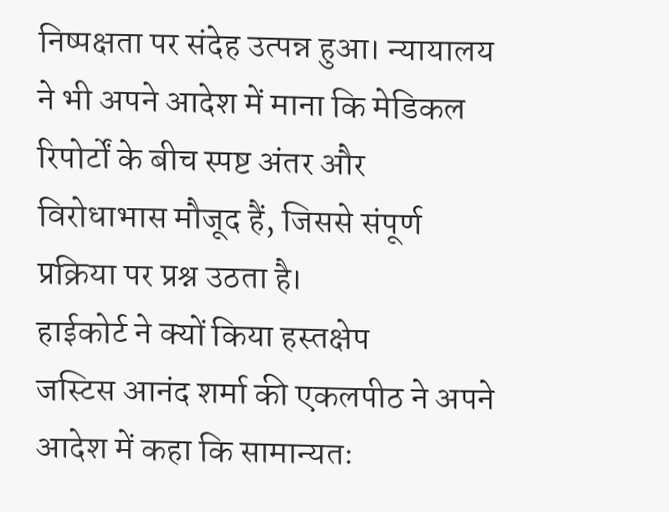निष्पक्षता पर संदेह उत्पन्न हुआ। न्यायालय ने भी अपने आदेश में माना कि मेडिकल रिपोर्टों के बीच स्पष्ट अंतर और विरोधाभास मौजूद हैं, जिससे संपूर्ण प्रक्रिया पर प्रश्न उठता है।
हाईकोर्ट ने क्यों किया हस्तक्षेप
जस्टिस आनंद शर्मा की एकलपीठ ने अपने आदेश में कहा कि सामान्यतः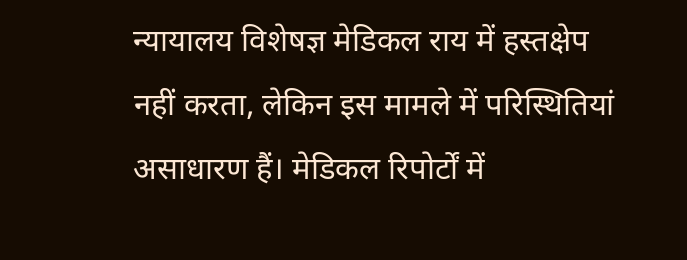न्यायालय विशेषज्ञ मेडिकल राय में हस्तक्षेप नहीं करता, लेकिन इस मामले में परिस्थितियां असाधारण हैं। मेडिकल रिपोर्टों में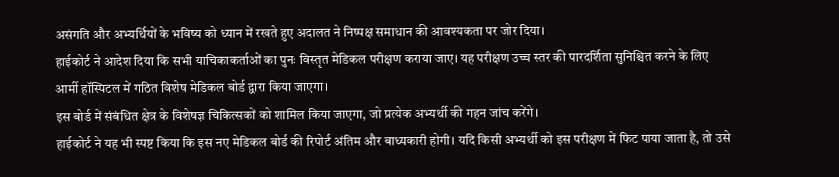असंगति और अभ्यर्थियों के भविष्य को ध्यान में रखते हुए अदालत ने निष्पक्ष समाधान की आवश्यकता पर जोर दिया।
हाईकोर्ट ने आदेश दिया कि सभी याचिकाकर्ताओं का पुनः विस्तृत मेडिकल परीक्षण कराया जाए। यह परीक्षण उच्च स्तर की पारदर्शिता सुनिश्चित करने के लिए आर्मी हॉस्पिटल में गठित विशेष मेडिकल बोर्ड द्वारा किया जाएगा।
इस बोर्ड में संबंधित क्षेत्र के विशेषज्ञ चिकित्सकों को शामिल किया जाएगा, जो प्रत्येक अभ्यर्थी की गहन जांच करेंगे।
हाईकोर्ट ने यह भी स्पष्ट किया कि इस नए मेडिकल बोर्ड की रिपोर्ट अंतिम और बाध्यकारी होगी। यदि किसी अभ्यर्थी को इस परीक्षण में फिट पाया जाता है, तो उसे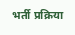भर्ती प्रक्रिया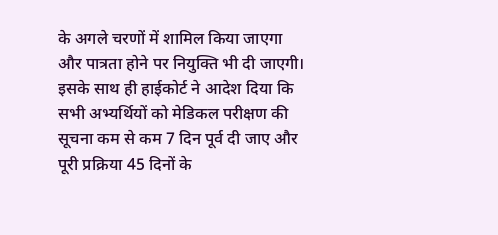के अगले चरणों में शामिल किया जाएगा और पात्रता होने पर नियुक्ति भी दी जाएगी।
इसके साथ ही हाईकोर्ट ने आदेश दिया कि सभी अभ्यर्थियों को मेडिकल परीक्षण की सूचना कम से कम 7 दिन पूर्व दी जाए और पूरी प्रक्रिया 45 दिनों के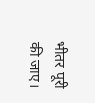भीतर पूरी की जाए।